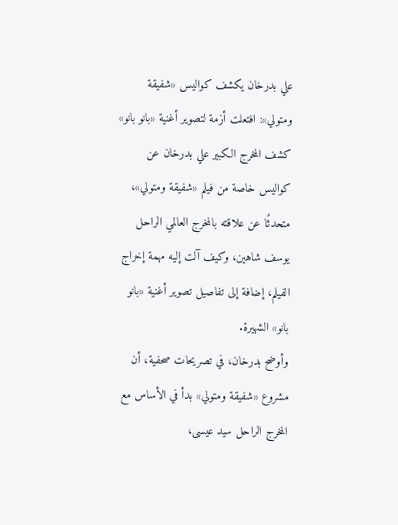علي بدرخان يكشف كواليس «شفيقة ومتولي»: افتعلت أزمة لتصوير أغنية «بانو بانو»
كشف المخرج الكبير علي بدرخان عن كواليس خاصة من فيلم «شفيقة ومتولي»، متحدثًا عن علاقته بالمخرج العالمي الراحل يوسف شاهين، وكيف آلت إليه مهمة إخراج الفيلم، إضافة إلى تفاصيل تصوير أغنية «بانو بانو» الشهيرة.
وأوضح بدرخان، في تصريحات صحفية، أن مشروع «شفيقة ومتولي» بدأ في الأساس مع المخرج الراحل سيد عيسى،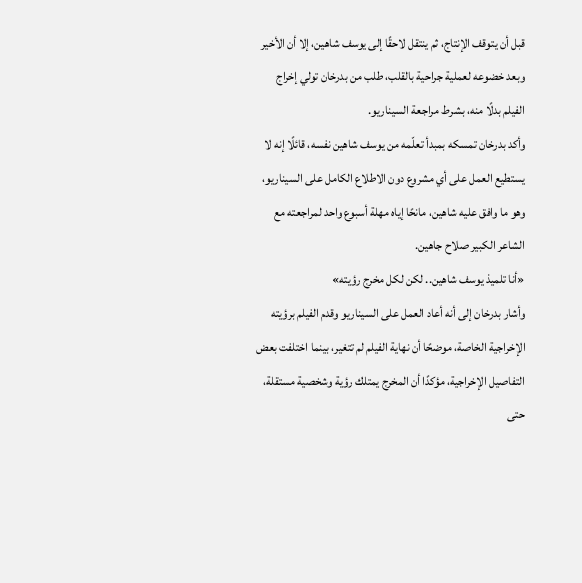قبل أن يتوقف الإنتاج، ثم ينتقل لاحقًا إلى يوسف شاهين، إلا أن الأخير وبعد خضوعه لعملية جراحية بالقلب، طلب من بدرخان تولي إخراج الفيلم بدلًا منه، بشرط مراجعة السيناريو.
وأكد بدرخان تمسكه بمبدأ تعلّمه من يوسف شاهين نفسه، قائلًا إنه لا يستطيع العمل على أي مشروع دون الاطلاع الكامل على السيناريو، وهو ما وافق عليه شاهين، مانحًا إياه مهلة أسبوع واحد لمراجعته مع الشاعر الكبير صلاح جاهين.
«أنا تلميذ يوسف شاهين.. لكن لكل مخرج رؤيته»
وأشار بدرخان إلى أنه أعاد العمل على السيناريو وقدم الفيلم برؤيته الإخراجية الخاصة، موضحًا أن نهاية الفيلم لم تتغير، بينما اختلفت بعض التفاصيل الإخراجية، مؤكدًا أن المخرج يمتلك رؤية وشخصية مستقلة، حتى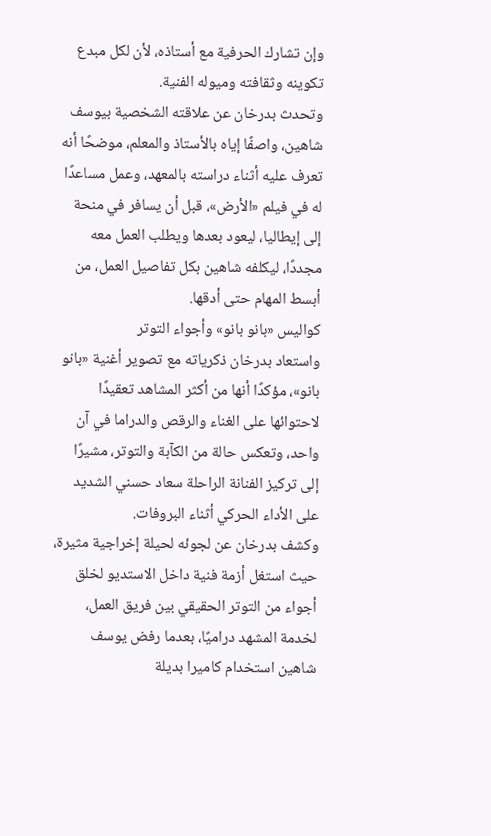وإن تشارك الحرفية مع أستاذه، لأن لكل مبدع تكوينه وثقافته وميوله الفنية.
وتحدث بدرخان عن علاقته الشخصية بيوسف شاهين، واصفًا إياه بالأستاذ والمعلم، موضحًا أنه تعرف عليه أثناء دراسته بالمعهد، وعمل مساعدًا له في فيلم «الأرض»، قبل أن يسافر في منحة إلى إيطاليا، ليعود بعدها ويطلب العمل معه مجددًا، ليكلفه شاهين بكل تفاصيل العمل، من أبسط المهام حتى أدقها.
كواليس «بانو بانو» وأجواء التوتر
واستعاد بدرخان ذكرياته مع تصوير أغنية «بانو بانو»، مؤكدًا أنها من أكثر المشاهد تعقيدًا لاحتوائها على الغناء والرقص والدراما في آن واحد، وتعكس حالة من الكآبة والتوتر، مشيرًا إلى تركيز الفنانة الراحلة سعاد حسني الشديد على الأداء الحركي أثناء البروفات.
وكشف بدرخان عن لجوئه لحيلة إخراجية مثيرة، حيث استغل أزمة فنية داخل الاستديو لخلق أجواء من التوتر الحقيقي بين فريق العمل، لخدمة المشهد دراميًا، بعدما رفض يوسف شاهين استخدام كاميرا بديلة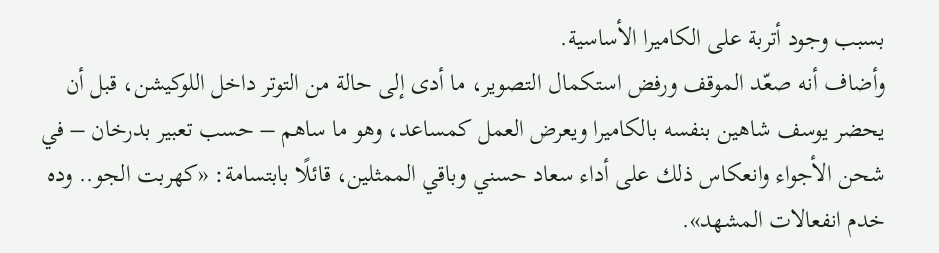بسبب وجود أتربة على الكاميرا الأساسية.
وأضاف أنه صعّد الموقف ورفض استكمال التصوير، ما أدى إلى حالة من التوتر داخل اللوكيشن، قبل أن يحضر يوسف شاهين بنفسه بالكاميرا ويعرض العمل كمساعد، وهو ما ساهم – حسب تعبير بدرخان – في شحن الأجواء وانعكاس ذلك على أداء سعاد حسني وباقي الممثلين، قائلًا بابتسامة: «كهربت الجو.. وده خدم انفعالات المشهد».